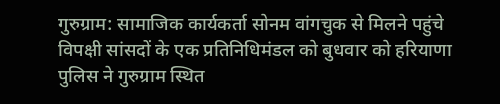गुरुग्राम: सामाजिक कार्यकर्ता सोनम वांगचुक से मिलने पहुंचे विपक्षी सांसदों के एक प्रतिनिधिमंडल को बुधवार को हरियाणा पुलिस ने गुरुग्राम स्थित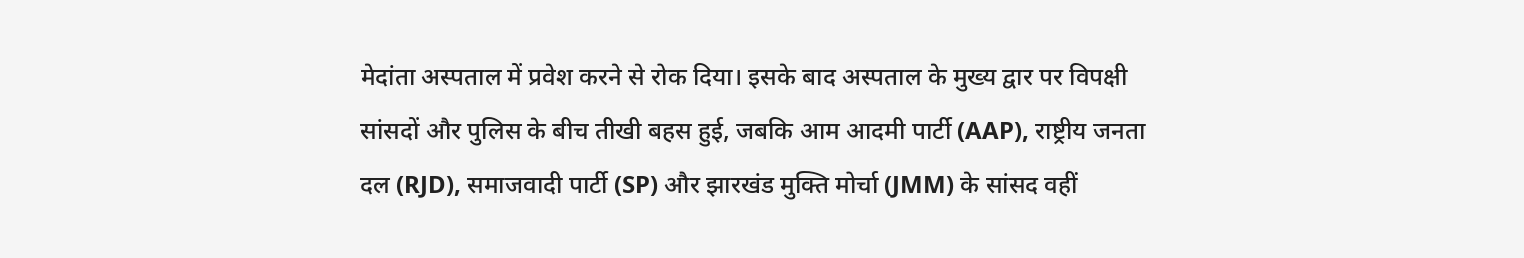मेदांता अस्पताल में प्रवेश करने से रोक दिया। इसके बाद अस्पताल के मुख्य द्वार पर विपक्षी सांसदों और पुलिस के बीच तीखी बहस हुई, जबकि आम आदमी पार्टी (AAP), राष्ट्रीय जनता दल (RJD), समाजवादी पार्टी (SP) और झारखंड मुक्ति मोर्चा (JMM) के सांसद वहीं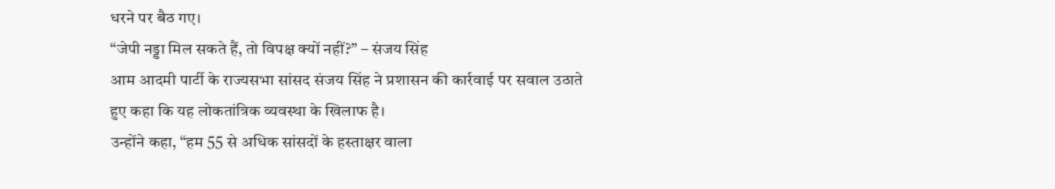धरने पर बैठ गए।
“जेपी नड्डा मिल सकते हैं, तो विपक्ष क्यों नहीं?” – संजय सिंह
आम आदमी पार्टी के राज्यसभा सांसद संजय सिंह ने प्रशासन की कार्रवाई पर सवाल उठाते हुए कहा कि यह लोकतांत्रिक व्यवस्था के खिलाफ है।
उन्होंने कहा, “हम 55 से अधिक सांसदों के हस्ताक्षर वाला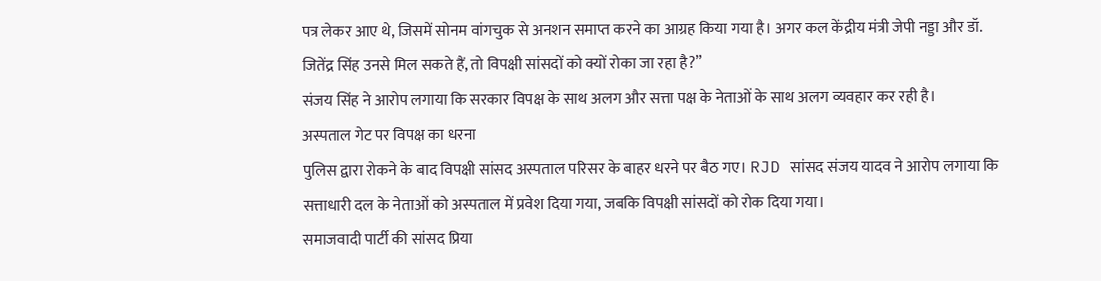पत्र लेकर आए थे, जिसमें सोनम वांगचुक से अनशन समाप्त करने का आग्रह किया गया है। अगर कल केंद्रीय मंत्री जेपी नड्डा और डॉ. जितेंद्र सिंह उनसे मिल सकते हैं, तो विपक्षी सांसदों को क्यों रोका जा रहा है?”
संजय सिंह ने आरोप लगाया कि सरकार विपक्ष के साथ अलग और सत्ता पक्ष के नेताओं के साथ अलग व्यवहार कर रही है।
अस्पताल गेट पर विपक्ष का धरना
पुलिस द्वारा रोकने के बाद विपक्षी सांसद अस्पताल परिसर के बाहर धरने पर बैठ गए। RJD सांसद संजय यादव ने आरोप लगाया कि सत्ताधारी दल के नेताओं को अस्पताल में प्रवेश दिया गया, जबकि विपक्षी सांसदों को रोक दिया गया।
समाजवादी पार्टी की सांसद प्रिया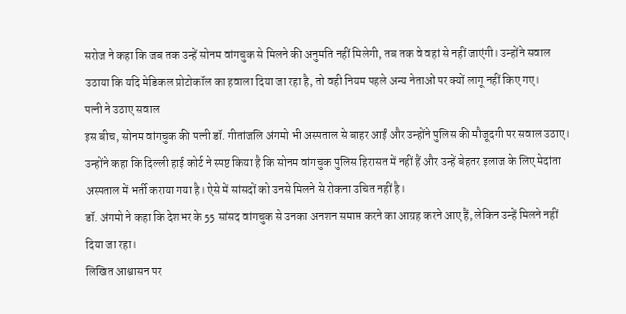सरोज ने कहा कि जब तक उन्हें सोनम वांगचुक से मिलने की अनुमति नहीं मिलेगी, तब तक वे वहां से नहीं जाएंगी। उन्होंने सवाल उठाया कि यदि मेडिकल प्रोटोकॉल का हवाला दिया जा रहा है, तो वही नियम पहले अन्य नेताओं पर क्यों लागू नहीं किए गए।
पत्नी ने उठाए सवाल
इस बीच, सोनम वांगचुक की पत्नी डॉ. गीतांजलि अंगमो भी अस्पताल से बाहर आईं और उन्होंने पुलिस की मौजूदगी पर सवाल उठाए।
उन्होंने कहा कि दिल्ली हाई कोर्ट ने स्पष्ट किया है कि सोनम वांगचुक पुलिस हिरासत में नहीं हैं और उन्हें बेहतर इलाज के लिए मेदांता अस्पताल में भर्ती कराया गया है। ऐसे में सांसदों को उनसे मिलने से रोकना उचित नहीं है।
डॉ. अंगमो ने कहा कि देशभर के 55 सांसद वांगचुक से उनका अनशन समाप्त करने का आग्रह करने आए हैं, लेकिन उन्हें मिलने नहीं दिया जा रहा।
लिखित आश्वासन पर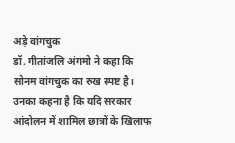अड़े वांगचुक
डॉ. गीतांजलि अंगमो ने कहा कि सोनम वांगचुक का रुख स्पष्ट है। उनका कहना है कि यदि सरकार आंदोलन में शामिल छात्रों के खिलाफ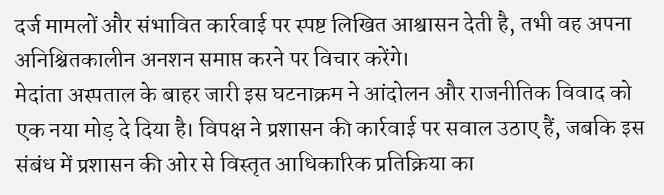दर्ज मामलों और संभावित कार्रवाई पर स्पष्ट लिखित आश्वासन देती है, तभी वह अपना अनिश्चितकालीन अनशन समाप्त करने पर विचार करेंगे।
मेदांता अस्पताल के बाहर जारी इस घटनाक्रम ने आंदोलन और राजनीतिक विवाद को एक नया मोड़ दे दिया है। विपक्ष ने प्रशासन की कार्रवाई पर सवाल उठाए हैं, जबकि इस संबंध में प्रशासन की ओर से विस्तृत आधिकारिक प्रतिक्रिया का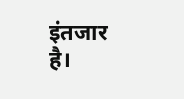इंतजार है।